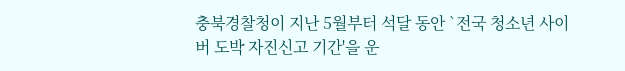충북경찰청이 지난 5월부터 석달 동안 `전국 청소년 사이버 도박 자진신고 기간'을 운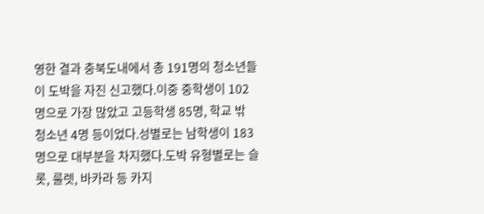영한 결과 충북도내에서 총 191명의 청소년들이 도박을 자진 신고했다.이중 중학생이 102명으로 가장 많았고 고등학생 85명, 학교 밖 청소년 4명 등이었다.성별로는 남학생이 183명으로 대부분을 차지했다.도박 유형별로는 슬롯, 룰렛, 바카라 등 카지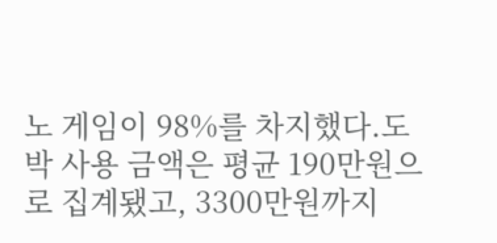노 게임이 98%를 차지했다.도박 사용 금액은 평균 190만원으로 집계됐고, 3300만원까지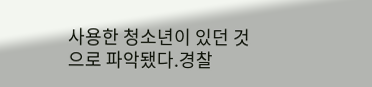사용한 청소년이 있던 것으로 파악됐다.경찰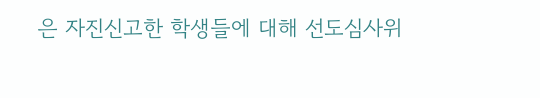은 자진신고한 학생들에 대해 선도심사위